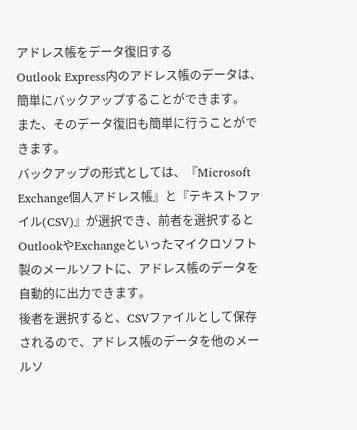アドレス帳をデータ復旧する
Outlook Express内のアドレス帳のデータは、簡単にバックアップすることができます。
また、そのデータ復旧も簡単に行うことができます。
バックアップの形式としては、『Microsoft Exchange個人アドレス帳』と『テキストファイル(CSV)』が選択でき、前者を選択するとOutlookやExchangeといったマイクロソフト製のメールソフトに、アドレス帳のデータを自動的に出力できます。
後者を選択すると、CSVファイルとして保存されるので、アドレス帳のデータを他のメールソ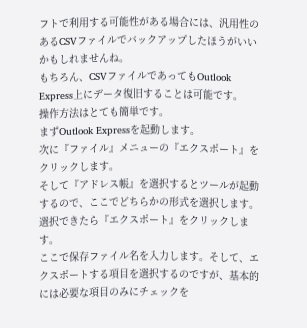フトで利用する可能性がある場合には、汎用性のあるCSVファイルでバックアップしたほうがいいかもしれませんね。
もちろん、CSVファイルであってもOutlook Express上にデータ復旧することは可能です。
操作方法はとても簡単です。
まずOutlook Expressを起動します。
次に『ファイル』メニューの『エクスポート』をクリックします。
そして『アドレス帳』を選択するとツールが起動するので、ここでどちらかの形式を選択します。
選択できたら『エクスポート』をクリックします。
ここで保存ファイル名を入力します。そして、エクスポートする項目を選択するのですが、基本的には必要な項目のみにチェックを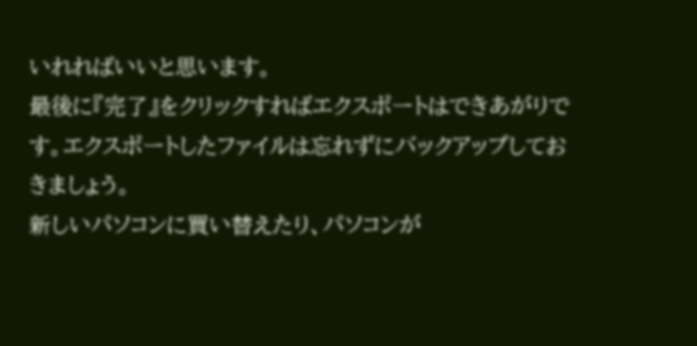いれればいいと思います。
最後に『完了』をクリックすればエクスポートはできあがりです。エクスポートしたファイルは忘れずにバックアップしておきましょう。
新しいパソコンに買い替えたり、パソコンが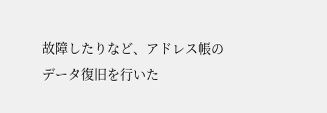故障したりなど、アドレス帳のデータ復旧を行いた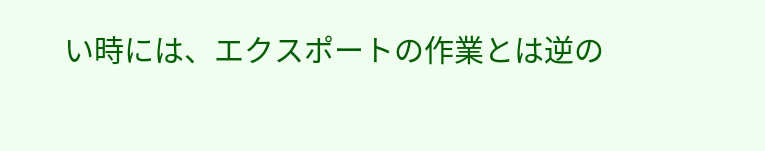い時には、エクスポートの作業とは逆の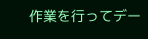作業を行ってデー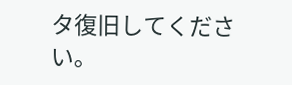タ復旧してください。